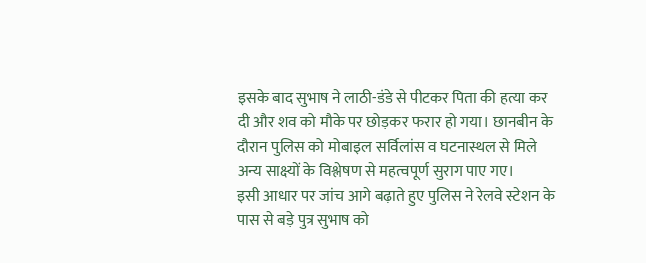इसके बाद सुभाष ने लाठी-डंडे से पीटकर पिता की हत्या कर दी और शव को मौके पर छोड़कर फरार हो गया। छानबीन के दौरान पुलिस को मोबाइल सर्विलांस व घटनास्थल से मिले अन्य साक्ष्यों के विश्लेषण से महत्वपूर्ण सुराग पाए गए।
इसी आधार पर जांच आगे बढ़ाते हुए पुलिस ने रेलवे स्टेशन के पास से बड़े पुत्र सुभाष को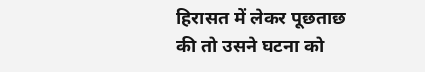हिरासत में लेकर पूछताछ की तो उसने घटना को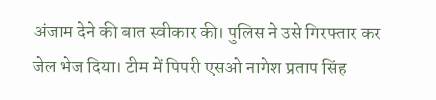अंजाम देने की बात स्वीकार की। पुलिस ने उसे गिरफ्तार कर जेल भेज दिया। टीम में पिपरी एसओ नागेश प्रताप सिंह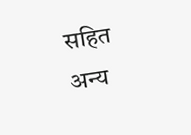सहित अन्य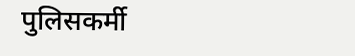पुलिसकर्मी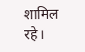शामिल रहे।